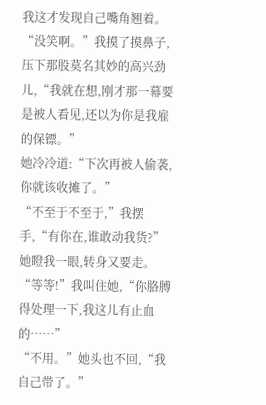我这才发现自己嘴角翘着。
“没笑啊。”我摸了摸鼻子,压下那股莫名其妙的高兴劲儿,“我就在想,刚才那一幕要是被人看见,还以为你是我雇的保镖。”
她冷冷道:“下次再被人偷袭,你就该收摊了。”
“不至于不至于,”我摆手,“有你在,谁敢动我货?”
她瞪我一眼,转身又要走。
“等等!”我叫住她,“你胳膊得处理一下,我这儿有止血的……”
“不用。”她头也不回,“我自己带了。”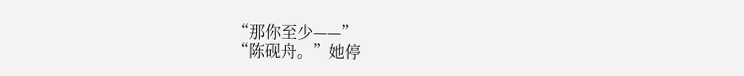“那你至少——”
“陈砚舟。”她停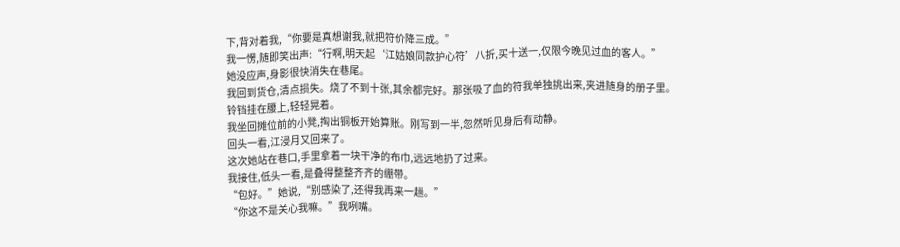下,背对着我,“你要是真想谢我,就把符价降三成。”
我一愣,随即笑出声:“行啊,明天起‘江姑娘同款护心符’八折,买十送一,仅限今晚见过血的客人。”
她没应声,身影很快消失在巷尾。
我回到货仓,清点损失。烧了不到十张,其余都完好。那张吸了血的符我单独挑出来,夹进随身的册子里。
铃铛挂在腰上,轻轻晃着。
我坐回摊位前的小凳,掏出铜板开始算账。刚写到一半,忽然听见身后有动静。
回头一看,江浸月又回来了。
这次她站在巷口,手里拿着一块干净的布巾,远远地扔了过来。
我接住,低头一看,是叠得整整齐齐的绷带。
“包好。”她说,“别感染了,还得我再来一趟。”
“你这不是关心我嘛。”我咧嘴。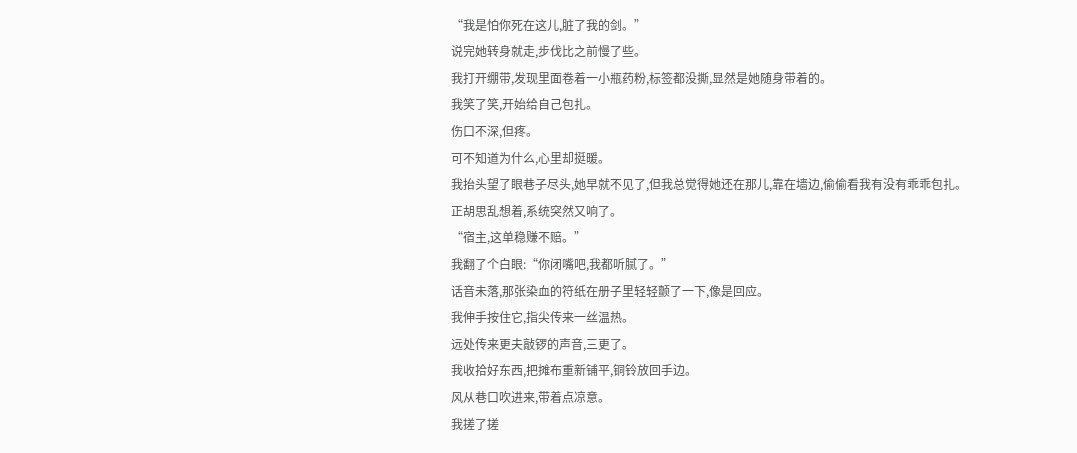“我是怕你死在这儿,脏了我的剑。”
说完她转身就走,步伐比之前慢了些。
我打开绷带,发现里面卷着一小瓶药粉,标签都没撕,显然是她随身带着的。
我笑了笑,开始给自己包扎。
伤口不深,但疼。
可不知道为什么,心里却挺暖。
我抬头望了眼巷子尽头,她早就不见了,但我总觉得她还在那儿,靠在墙边,偷偷看我有没有乖乖包扎。
正胡思乱想着,系统突然又响了。
“宿主,这单稳赚不赔。”
我翻了个白眼:“你闭嘴吧,我都听腻了。”
话音未落,那张染血的符纸在册子里轻轻颤了一下,像是回应。
我伸手按住它,指尖传来一丝温热。
远处传来更夫敲锣的声音,三更了。
我收拾好东西,把摊布重新铺平,铜铃放回手边。
风从巷口吹进来,带着点凉意。
我搓了搓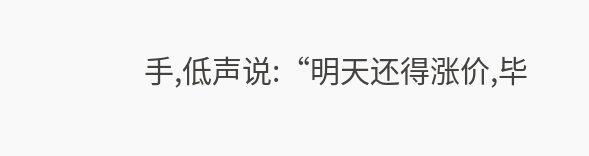手,低声说:“明天还得涨价,毕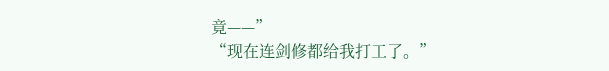竟——”
“现在连剑修都给我打工了。”